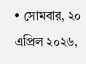• সোমবার, ২০ এপ্রিল ২০২৬,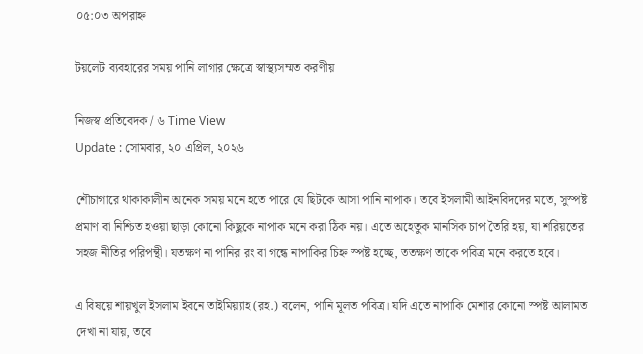০৫:০৩ অপরাহ্ন

টয়লেট ব্যবহারের সময় পানি লাগার ক্ষেত্রে স্বাস্থ্যসম্মত করণীয়

নিজস্ব প্রতিবেদক / ৬ Time View
Update : সোমবার, ২০ এপ্রিল, ২০২৬

শৌচাগারে থাকাকালীন অনেক সময় মনে হতে পারে যে ছিটকে আসা পানি নাপাক। তবে ইসলামী আইনবিদদের মতে, সুস্পষ্ট প্রমাণ বা নিশ্চিত হওয়া ছাড়া কোনো কিছুকে নাপাক মনে করা ঠিক নয়। এতে অহেতুক মানসিক চাপ তৈরি হয়, যা শরিয়তের সহজ নীতির পরিপন্থী। যতক্ষণ না পানির রং বা গন্ধে নাপাকির চিহ্ন স্পষ্ট হচ্ছে, ততক্ষণ তাকে পবিত্র মনে করতে হবে।

এ বিষয়ে শায়খুল ইসলাম ইবনে তাইমিয়্যাহ (রহ.) বলেন, পানি মূলত পবিত্র। যদি এতে নাপাকি মেশার কোনো স্পষ্ট আলামত দেখা না যায়, তবে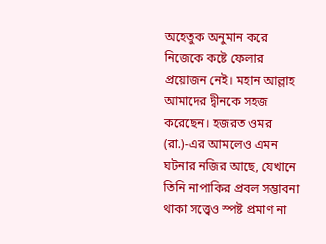অহেতুক অনুমান করে নিজেকে কষ্টে ফেলার প্রয়োজন নেই। মহান আল্লাহ আমাদের দ্বীনকে সহজ করেছেন। হজরত ওমর (রা.)-এর আমলেও এমন ঘটনার নজির আছে, যেখানে তিনি নাপাকির প্রবল সম্ভাবনা থাকা সত্ত্বেও স্পষ্ট প্রমাণ না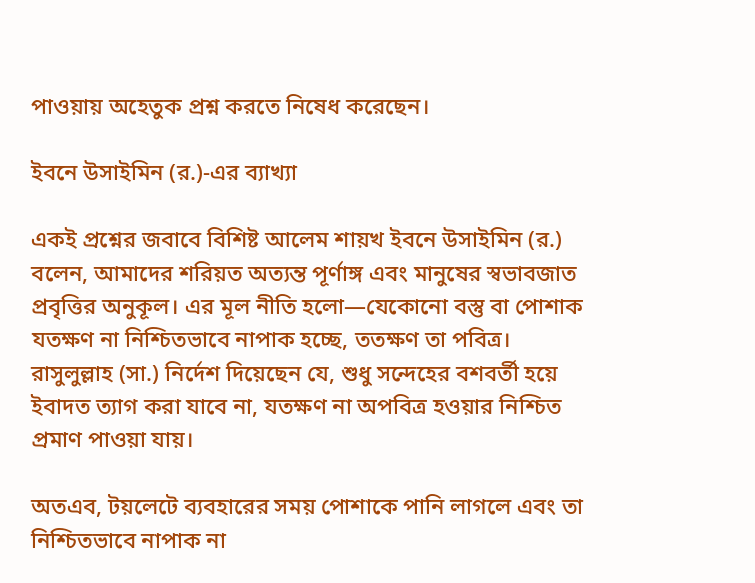পাওয়ায় অহেতুক প্রশ্ন করতে নিষেধ করেছেন।

ইবনে উসাইমিন (র.)-এর ব্যাখ্যা

একই প্রশ্নের জবাবে বিশিষ্ট আলেম শায়খ ইবনে উসাইমিন (র.) বলেন, আমাদের শরিয়ত অত্যন্ত পূর্ণাঙ্গ এবং মানুষের স্বভাবজাত প্রবৃত্তির অনুকূল। এর মূল নীতি হলো—যেকোনো বস্তু বা পোশাক যতক্ষণ না নিশ্চিতভাবে নাপাক হচ্ছে, ততক্ষণ তা পবিত্র। রাসুলুল্লাহ (সা.) নির্দেশ দিয়েছেন যে, শুধু সন্দেহের বশবর্তী হয়ে ইবাদত ত্যাগ করা যাবে না, যতক্ষণ না অপবিত্র হওয়ার নিশ্চিত প্রমাণ পাওয়া যায়।

অতএব, টয়লেটে ব্যবহারের সময় পোশাকে পানি লাগলে এবং তা নিশ্চিতভাবে নাপাক না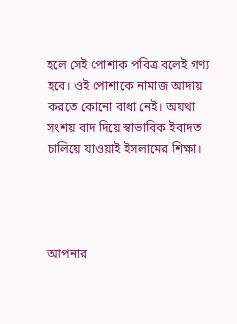হলে সেই পোশাক পবিত্র বলেই গণ্য হবে। ওই পোশাকে নামাজ আদায় করতে কোনো বাধা নেই। অযথা সংশয় বাদ দিয়ে স্বাভাবিক ইবাদত চালিয়ে যাওয়াই ইসলামের শিক্ষা।




আপনার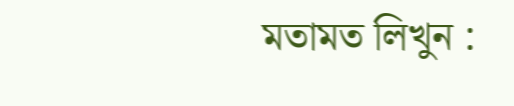মতামত লিখুন :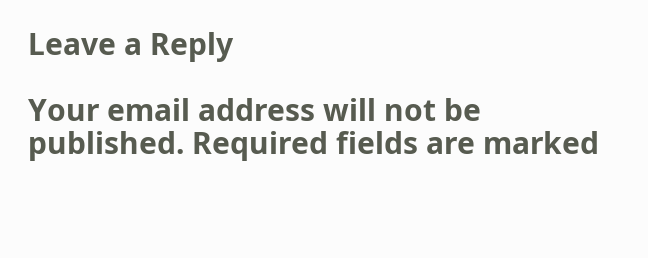Leave a Reply

Your email address will not be published. Required fields are marked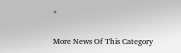*

More News Of This Category